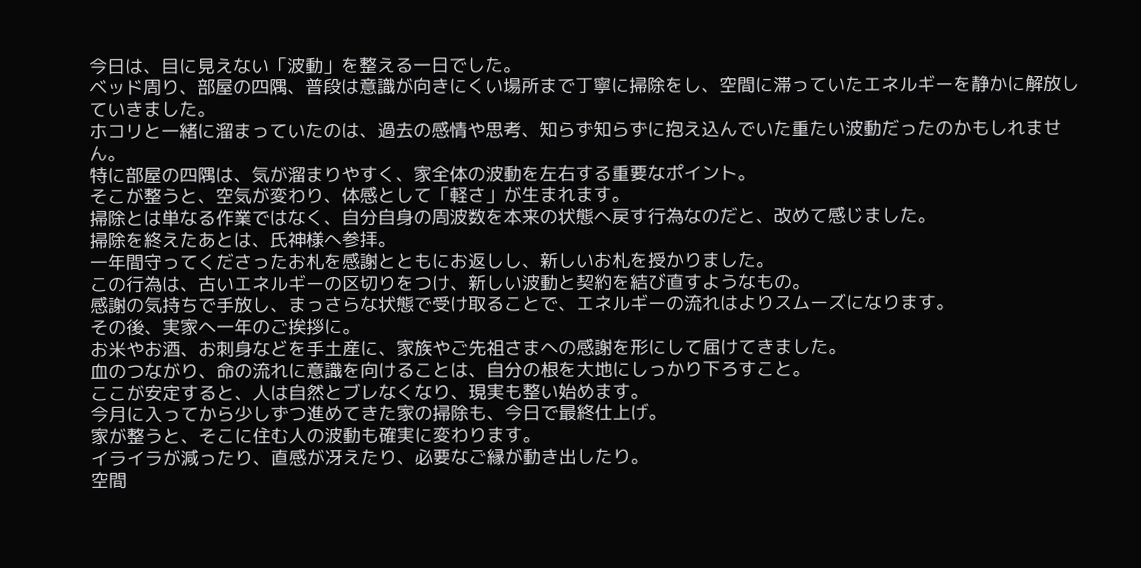今日は、目に見えない「波動」を整える一日でした。
ベッド周り、部屋の四隅、普段は意識が向きにくい場所まで丁寧に掃除をし、空間に滞っていたエネルギーを静かに解放していきました。
ホコリと一緒に溜まっていたのは、過去の感情や思考、知らず知らずに抱え込んでいた重たい波動だったのかもしれません。
特に部屋の四隅は、気が溜まりやすく、家全体の波動を左右する重要なポイント。
そこが整うと、空気が変わり、体感として「軽さ」が生まれます。
掃除とは単なる作業ではなく、自分自身の周波数を本来の状態へ戻す行為なのだと、改めて感じました。
掃除を終えたあとは、氏神様へ参拝。
一年間守ってくださったお札を感謝とともにお返しし、新しいお札を授かりました。
この行為は、古いエネルギーの区切りをつけ、新しい波動と契約を結び直すようなもの。
感謝の気持ちで手放し、まっさらな状態で受け取ることで、エネルギーの流れはよりスムーズになります。
その後、実家へ一年のご挨拶に。
お米やお酒、お刺身などを手土産に、家族やご先祖さまへの感謝を形にして届けてきました。
血のつながり、命の流れに意識を向けることは、自分の根を大地にしっかり下ろすこと。
ここが安定すると、人は自然とブレなくなり、現実も整い始めます。
今月に入ってから少しずつ進めてきた家の掃除も、今日で最終仕上げ。
家が整うと、そこに住む人の波動も確実に変わります。
イライラが減ったり、直感が冴えたり、必要なご縁が動き出したり。
空間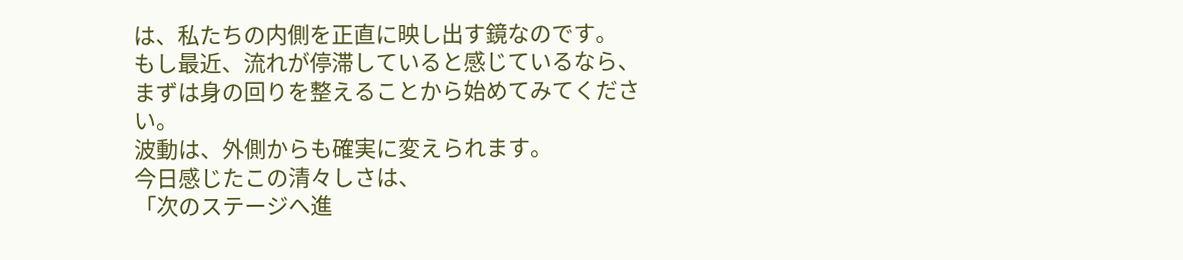は、私たちの内側を正直に映し出す鏡なのです。
もし最近、流れが停滞していると感じているなら、
まずは身の回りを整えることから始めてみてください。
波動は、外側からも確実に変えられます。
今日感じたこの清々しさは、
「次のステージへ進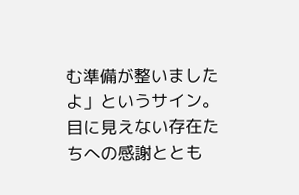む準備が整いましたよ」というサイン。
目に見えない存在たちへの感謝ととも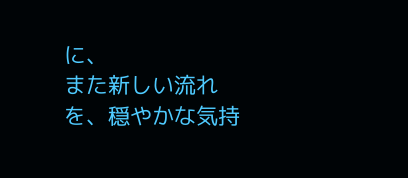に、
また新しい流れを、穏やかな気持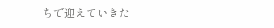ちで迎えていきた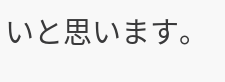いと思います。